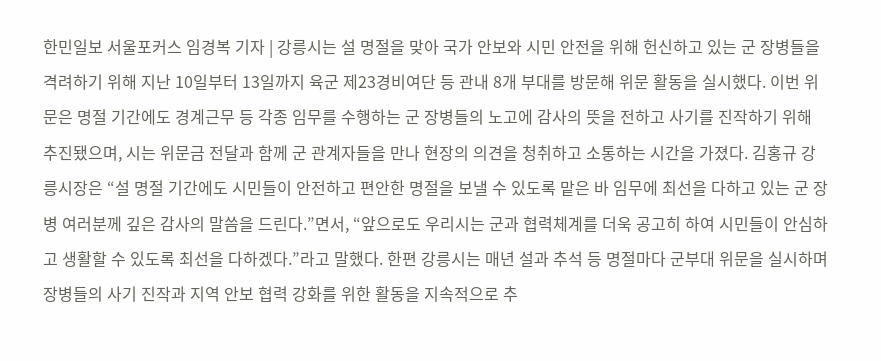한민일보 서울포커스 임경복 기자 | 강릉시는 설 명절을 맞아 국가 안보와 시민 안전을 위해 헌신하고 있는 군 장병들을 격려하기 위해 지난 10일부터 13일까지 육군 제23경비여단 등 관내 8개 부대를 방문해 위문 활동을 실시했다. 이번 위문은 명절 기간에도 경계근무 등 각종 임무를 수행하는 군 장병들의 노고에 감사의 뜻을 전하고 사기를 진작하기 위해 추진됐으며, 시는 위문금 전달과 함께 군 관계자들을 만나 현장의 의견을 청취하고 소통하는 시간을 가졌다. 김홍규 강릉시장은 “설 명절 기간에도 시민들이 안전하고 편안한 명절을 보낼 수 있도록 맡은 바 임무에 최선을 다하고 있는 군 장병 여러분께 깊은 감사의 말씀을 드린다.”면서, “앞으로도 우리시는 군과 협력체계를 더욱 공고히 하여 시민들이 안심하고 생활할 수 있도록 최선을 다하겠다.”라고 말했다. 한편 강릉시는 매년 설과 추석 등 명절마다 군부대 위문을 실시하며 장병들의 사기 진작과 지역 안보 협력 강화를 위한 활동을 지속적으로 추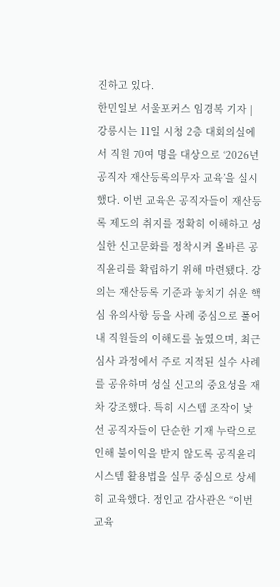진하고 있다.
한민일보 서울포커스 임경복 기자 | 강릉시는 11일 시청 2층 대회의실에서 직원 70여 명을 대상으로 ‘2026년 공직자 재산등록의무자 교육’을 실시했다. 이번 교육은 공직자들이 재산등록 제도의 취지를 정확히 이해하고 성실한 신고문화를 정착시켜 올바른 공직윤리를 확립하기 위해 마련됐다. 강의는 재산등록 기준과 놓치기 쉬운 핵심 유의사항 등을 사례 중심으로 풀어내 직원들의 이해도를 높였으며, 최근 심사 과정에서 주로 지적된 실수 사례를 공유하며 성실 신고의 중요성을 재차 강조했다. 특히 시스템 조작이 낯선 공직자들이 단순한 기재 누락으로 인해 불이익을 받지 않도록 공직윤리시스템 활용법을 실무 중심으로 상세히 교육했다. 정인교 감사관은 “이번 교육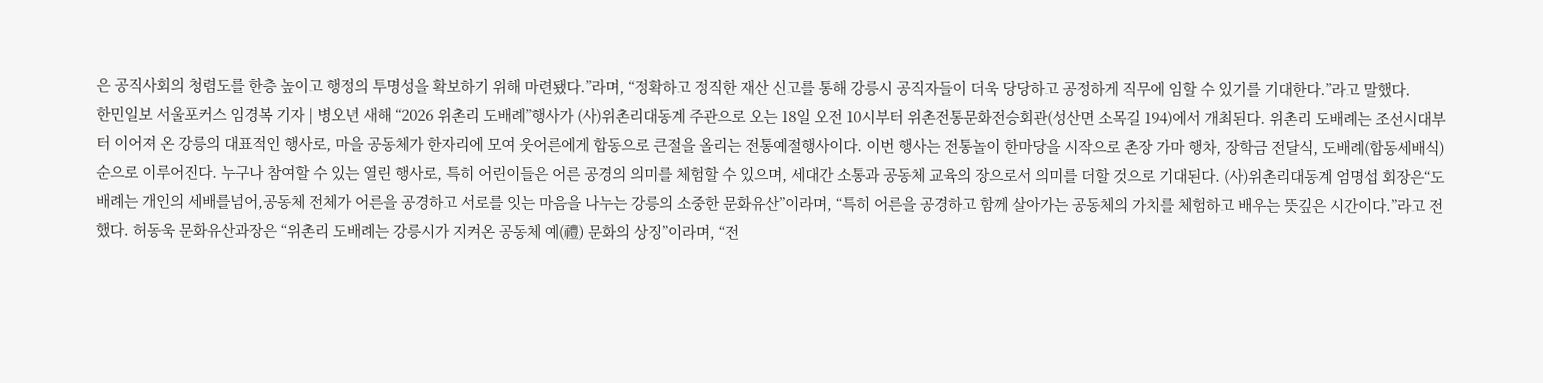은 공직사회의 청렴도를 한층 높이고 행정의 투명성을 확보하기 위해 마련됐다.”라며, “정확하고 정직한 재산 신고를 통해 강릉시 공직자들이 더욱 당당하고 공정하게 직무에 임할 수 있기를 기대한다.”라고 말했다.
한민일보 서울포커스 임경복 기자 | 병오년 새해 “2026 위촌리 도배례”행사가 (사)위촌리대동계 주관으로 오는 18일 오전 10시부터 위촌전통문화전승회관(성산면 소목길 194)에서 개최된다. 위촌리 도배례는 조선시대부터 이어져 온 강릉의 대표적인 행사로, 마을 공동체가 한자리에 모여 웃어른에게 합동으로 큰절을 올리는 전통예절행사이다. 이번 행사는 전통놀이 한마당을 시작으로 촌장 가마 행차, 장학금 전달식, 도배례(합동세배식) 순으로 이루어진다. 누구나 참여할 수 있는 열린 행사로, 특히 어린이들은 어른 공경의 의미를 체험할 수 있으며, 세대간 소통과 공동체 교육의 장으로서 의미를 더할 것으로 기대된다. (사)위촌리대동계 엄명섭 회장은“도배례는 개인의 세배를넘어,공동체 전체가 어른을 공경하고 서로를 잇는 마음을 나누는 강릉의 소중한 문화유산”이라며, “특히 어른을 공경하고 함께 살아가는 공동체의 가치를 체험하고 배우는 뜻깊은 시간이다.”라고 전했다. 허동욱 문화유산과장은 “위촌리 도배례는 강릉시가 지켜온 공동체 예(禮) 문화의 상징”이라며, “전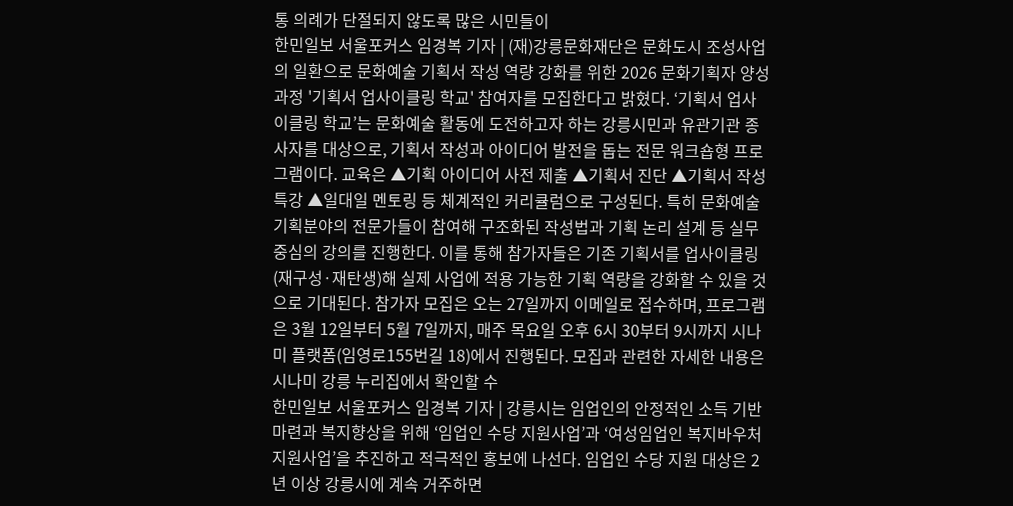통 의례가 단절되지 않도록 많은 시민들이
한민일보 서울포커스 임경복 기자 | (재)강릉문화재단은 문화도시 조성사업의 일환으로 문화예술 기획서 작성 역량 강화를 위한 2026 문화기획자 양성과정 '기획서 업사이클링 학교' 참여자를 모집한다고 밝혔다. ‘기획서 업사이클링 학교’는 문화예술 활동에 도전하고자 하는 강릉시민과 유관기관 종사자를 대상으로, 기획서 작성과 아이디어 발전을 돕는 전문 워크숍형 프로그램이다. 교육은 ▲기획 아이디어 사전 제출 ▲기획서 진단 ▲기획서 작성 특강 ▲일대일 멘토링 등 체계적인 커리큘럼으로 구성된다. 특히 문화예술 기획분야의 전문가들이 참여해 구조화된 작성법과 기획 논리 설계 등 실무 중심의 강의를 진행한다. 이를 통해 참가자들은 기존 기획서를 업사이클링(재구성·재탄생)해 실제 사업에 적용 가능한 기획 역량을 강화할 수 있을 것으로 기대된다. 참가자 모집은 오는 27일까지 이메일로 접수하며, 프로그램은 3월 12일부터 5월 7일까지, 매주 목요일 오후 6시 30부터 9시까지 시나미 플랫폼(임영로155번길 18)에서 진행된다. 모집과 관련한 자세한 내용은 시나미 강릉 누리집에서 확인할 수
한민일보 서울포커스 임경복 기자 | 강릉시는 임업인의 안정적인 소득 기반 마련과 복지향상을 위해 ‘임업인 수당 지원사업’과 ‘여성임업인 복지바우처 지원사업’을 추진하고 적극적인 홍보에 나선다. 임업인 수당 지원 대상은 2년 이상 강릉시에 계속 거주하면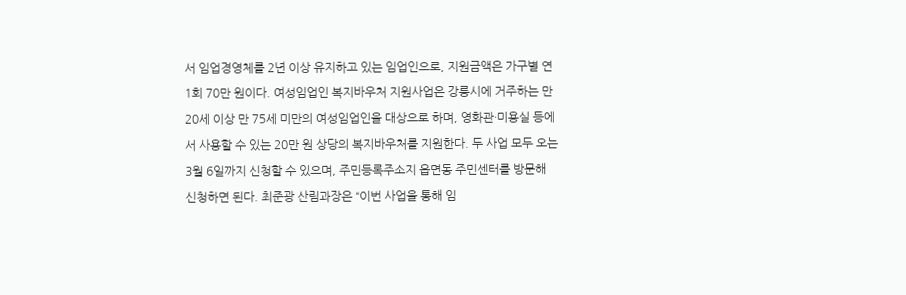서 임업경영체를 2년 이상 유지하고 있는 임업인으로, 지원금액은 가구별 연 1회 70만 원이다. 여성임업인 복지바우처 지원사업은 강릉시에 거주하는 만 20세 이상 만 75세 미만의 여성임업인을 대상으로 하며, 영화관·미용실 등에서 사용할 수 있는 20만 원 상당의 복지바우처를 지원한다. 두 사업 모두 오는 3월 6일까지 신청할 수 있으며, 주민등록주소지 읍면동 주민센터를 방문해 신청하면 된다. 최준광 산림과장은 “이번 사업을 통해 임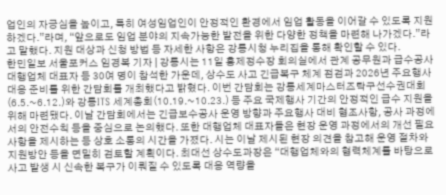업인의 자긍심을 높이고, 특히 여성임업인이 안정적인 환경에서 임업 활동을 이어갈 수 있도록 지원하겠다.”라며, “앞으로도 임업 분야의 지속가능한 발전을 위한 다양한 정책을 마련해 나가겠다.”라고 말했다. 지원 대상과 신청 방법 등 자세한 사항은 강릉시청 누리집을 통해 확인할 수 있다.
한민일보 서울포커스 임경복 기자 | 강릉시는 11일 홍제정수장 회의실에서 관계 공무원과 급수공사 대행업체 대표자 등 30여 명이 참석한 가운데, 상수도 사고 긴급복구 체계 점검과 2026년 주요행사 대응 준비를 위한 간담회를 개최했다고 밝혔다. 이번 간담회는 강릉세계마스터즈탁구선수권대회(6.5.~6.12.)와 강릉ITS 세계총회(10.19.~10.23.) 등 주요 국제행사 기간의 안정적인 급수 지원을 위해 마련됐다. 이날 간담회에서는 긴급보수공사 운영 방향과 주요행사 대비 협조사항, 공사 과정에서의 안전수칙 등을 중심으로 논의했다. 또한 대행업체 대표자들은 현장 운영 과정에서의 개선 필요사항을 제시하는 등 상호 소통의 시간을 가졌다. 시는 이날 제시된 현장 의견을 참고해 운영 절차와 지원방안 등을 면밀히 검토할 계획이다. 최대선 상수도과장은 “대행업체와의 협력체계를 바탕으로 사고 발생 시 신속한 복구가 이뤄질 수 있도록 대응 역량을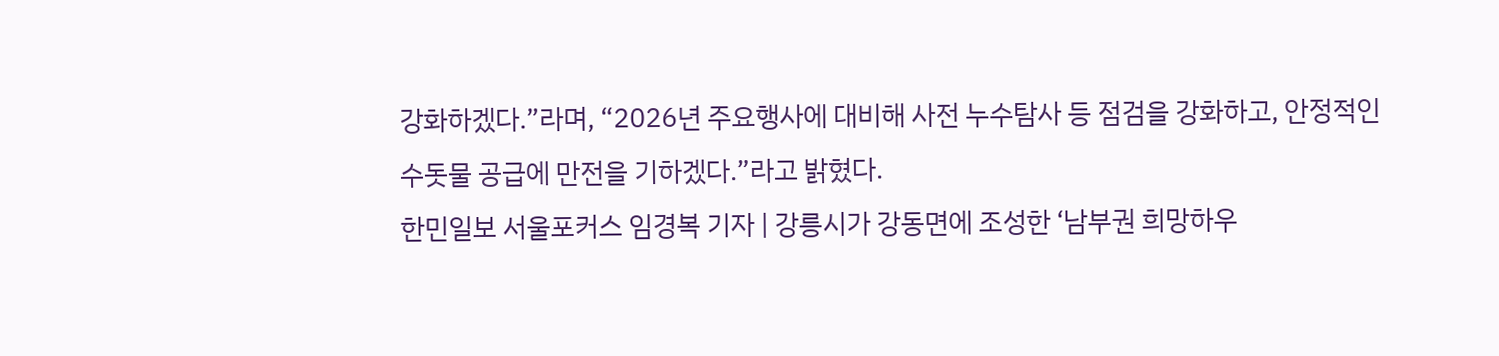강화하겠다.”라며, “2026년 주요행사에 대비해 사전 누수탐사 등 점검을 강화하고, 안정적인 수돗물 공급에 만전을 기하겠다.”라고 밝혔다.
한민일보 서울포커스 임경복 기자 | 강릉시가 강동면에 조성한 ‘남부권 희망하우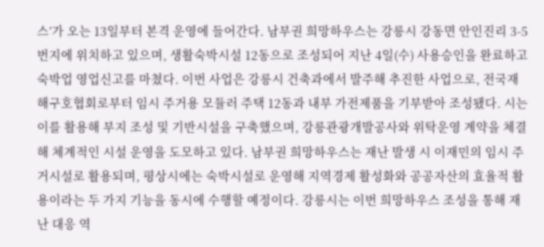스’가 오는 13일부터 본격 운영에 들어간다. 남부권 희망하우스는 강릉시 강동면 안인진리 3-5번지에 위치하고 있으며, 생활숙박시설 12동으로 조성되어 지난 4일(수) 사용승인을 완료하고 숙박업 영업신고를 마쳤다. 이번 사업은 강릉시 건축과에서 발주해 추진한 사업으로, 전국재해구호협회로부터 임시 주거용 모듈러 주택 12동과 내부 가전제품을 기부받아 조성됐다. 시는 이를 활용해 부지 조성 및 기반시설을 구축했으며, 강릉관광개발공사와 위탁운영 계약을 체결해 체계적인 시설 운영을 도모하고 있다. 남부권 희망하우스는 재난 발생 시 이재민의 임시 주거시설로 활용되며, 평상시에는 숙박시설로 운영해 지역경제 활성화와 공공자산의 효율적 활용이라는 두 가지 기능을 동시에 수행할 예정이다. 강릉시는 이번 희망하우스 조성을 통해 재난 대응 역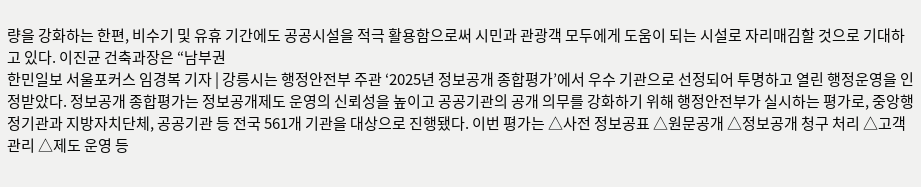량을 강화하는 한편, 비수기 및 유휴 기간에도 공공시설을 적극 활용함으로써 시민과 관광객 모두에게 도움이 되는 시설로 자리매김할 것으로 기대하고 있다. 이진균 건축과장은 “남부권
한민일보 서울포커스 임경복 기자 | 강릉시는 행정안전부 주관 ‘2025년 정보공개 종합평가’에서 우수 기관으로 선정되어 투명하고 열린 행정운영을 인정받았다. 정보공개 종합평가는 정보공개제도 운영의 신뢰성을 높이고 공공기관의 공개 의무를 강화하기 위해 행정안전부가 실시하는 평가로, 중앙행정기관과 지방자치단체, 공공기관 등 전국 561개 기관을 대상으로 진행됐다. 이번 평가는 △사전 정보공표 △원문공개 △정보공개 청구 처리 △고객관리 △제도 운영 등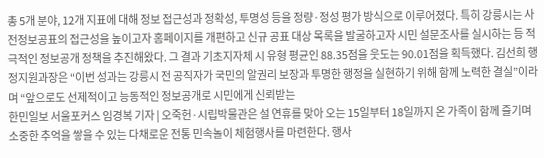총 5개 분야, 12개 지표에 대해 정보 접근성과 정확성, 투명성 등을 정량·정성 평가 방식으로 이루어졌다. 특히 강릉시는 사전정보공표의 접근성을 높이고자 홈페이지를 개편하고 신규 공표 대상 목록을 발굴하고자 시민 설문조사를 실시하는 등 적극적인 정보공개 정책을 추진해왔다. 그 결과 기초지자체 시 유형 평균인 88.35점을 웃도는 90.01점을 획득했다. 김선희 행정지원과장은 “이번 성과는 강릉시 전 공직자가 국민의 알권리 보장과 투명한 행정을 실현하기 위해 함께 노력한 결실”이라며 “앞으로도 선제적이고 능동적인 정보공개로 시민에게 신뢰받는
한민일보 서울포커스 임경복 기자 | 오죽헌·시립박물관은 설 연휴를 맞아 오는 15일부터 18일까지 온 가족이 함께 즐기며 소중한 추억을 쌓을 수 있는 다채로운 전통 민속놀이 체험행사를 마련한다. 행사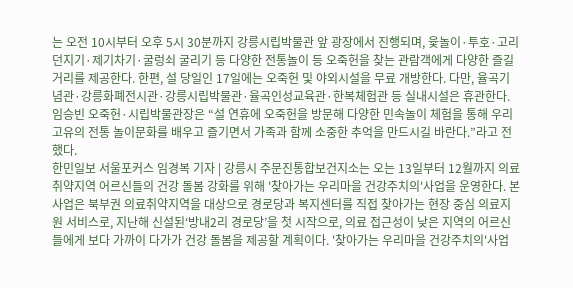는 오전 10시부터 오후 5시 30분까지 강릉시립박물관 앞 광장에서 진행되며, 윷놀이·투호·고리던지기·제기차기·굴렁쇠 굴리기 등 다양한 전통놀이 등 오죽헌을 찾는 관람객에게 다양한 즐길 거리를 제공한다. 한편, 설 당일인 17일에는 오죽헌 및 야외시설을 무료 개방한다. 다만, 율곡기념관·강릉화폐전시관·강릉시립박물관·율곡인성교육관·한복체험관 등 실내시설은 휴관한다. 임승빈 오죽헌·시립박물관장은 “설 연휴에 오죽헌을 방문해 다양한 민속놀이 체험을 통해 우리 고유의 전통 놀이문화를 배우고 즐기면서 가족과 함께 소중한 추억을 만드시길 바란다.”라고 전했다.
한민일보 서울포커스 임경복 기자 | 강릉시 주문진통합보건지소는 오는 13일부터 12월까지 의료취약지역 어르신들의 건강 돌봄 강화를 위해 '찾아가는 우리마을 건강주치의'사업을 운영한다. 본 사업은 북부권 의료취약지역을 대상으로 경로당과 복지센터를 직접 찾아가는 현장 중심 의료지원 서비스로, 지난해 신설된‘방내2리 경로당’을 첫 시작으로, 의료 접근성이 낮은 지역의 어르신들에게 보다 가까이 다가가 건강 돌봄을 제공할 계획이다. '찾아가는 우리마을 건강주치의'사업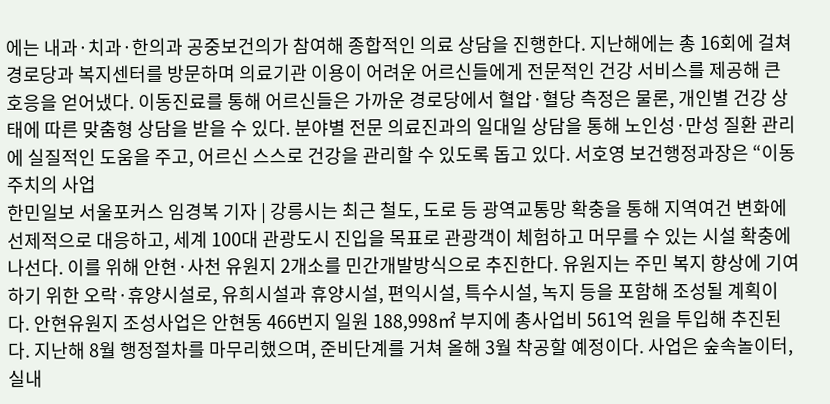에는 내과·치과·한의과 공중보건의가 참여해 종합적인 의료 상담을 진행한다. 지난해에는 총 16회에 걸쳐 경로당과 복지센터를 방문하며 의료기관 이용이 어려운 어르신들에게 전문적인 건강 서비스를 제공해 큰 호응을 얻어냈다. 이동진료를 통해 어르신들은 가까운 경로당에서 혈압·혈당 측정은 물론, 개인별 건강 상태에 따른 맞춤형 상담을 받을 수 있다. 분야별 전문 의료진과의 일대일 상담을 통해 노인성·만성 질환 관리에 실질적인 도움을 주고, 어르신 스스로 건강을 관리할 수 있도록 돕고 있다. 서호영 보건행정과장은 “이동주치의 사업
한민일보 서울포커스 임경복 기자 | 강릉시는 최근 철도, 도로 등 광역교통망 확충을 통해 지역여건 변화에 선제적으로 대응하고, 세계 100대 관광도시 진입을 목표로 관광객이 체험하고 머무를 수 있는 시설 확충에 나선다. 이를 위해 안현·사천 유원지 2개소를 민간개발방식으로 추진한다. 유원지는 주민 복지 향상에 기여하기 위한 오락·휴양시설로, 유희시설과 휴양시설, 편익시설, 특수시설, 녹지 등을 포함해 조성될 계획이다. 안현유원지 조성사업은 안현동 466번지 일원 188,998㎡ 부지에 총사업비 561억 원을 투입해 추진된다. 지난해 8월 행정절차를 마무리했으며, 준비단계를 거쳐 올해 3월 착공할 예정이다. 사업은 숲속놀이터, 실내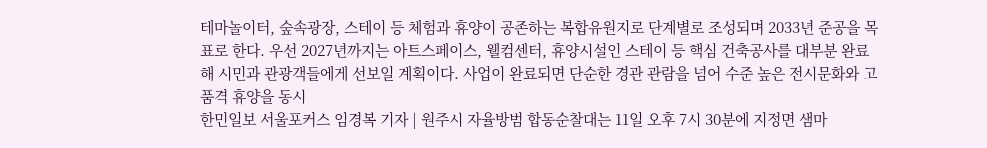테마놀이터, 숲속광장, 스테이 등 체험과 휴양이 공존하는 복합유원지로 단계별로 조성되며 2033년 준공을 목표로 한다. 우선 2027년까지는 아트스페이스, 웰컴센터, 휴양시설인 스테이 등 핵심 건축공사를 대부분 완료해 시민과 관광객들에게 선보일 계획이다. 사업이 완료되면 단순한 경관 관람을 넘어 수준 높은 전시문화와 고품격 휴양을 동시
한민일보 서울포커스 임경복 기자 | 원주시 자율방범 합동순찰대는 11일 오후 7시 30분에 지정면 샘마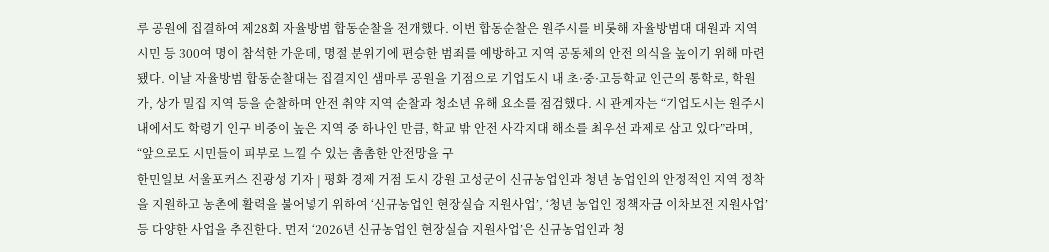루 공원에 집결하여 제28회 자율방범 합동순찰을 전개했다. 이번 합동순찰은 원주시를 비롯해 자율방범대 대원과 지역 시민 등 300여 명이 참석한 가운데, 명절 분위기에 편승한 범죄를 예방하고 지역 공동체의 안전 의식을 높이기 위해 마련됐다. 이날 자율방범 합동순찰대는 집결지인 샘마루 공원을 기점으로 기업도시 내 초·중·고등학교 인근의 통학로, 학원가, 상가 밀집 지역 등을 순찰하며 안전 취약 지역 순찰과 청소년 유해 요소를 점검했다. 시 관계자는 “기업도시는 원주시 내에서도 학령기 인구 비중이 높은 지역 중 하나인 만큼, 학교 밖 안전 사각지대 해소를 최우선 과제로 삼고 있다”라며, “앞으로도 시민들이 피부로 느낄 수 있는 촘촘한 안전망을 구
한민일보 서울포커스 진광성 기자 | 평화 경제 거점 도시 강원 고성군이 신규농업인과 청년 농업인의 안정적인 지역 정착을 지원하고 농촌에 활력을 불어넣기 위하여 ‘신규농업인 현장실습 지원사업’, ‘청년 농업인 정책자금 이차보전 지원사업’ 등 다양한 사업을 추진한다. 먼저 ‘2026년 신규농업인 현장실습 지원사업’은 신규농업인과 청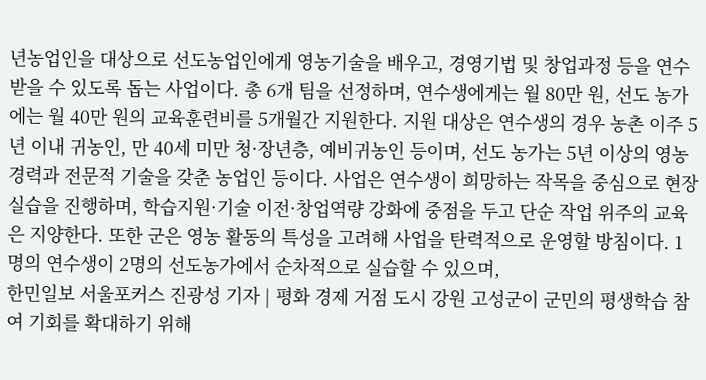년농업인을 대상으로 선도농업인에게 영농기술을 배우고, 경영기법 및 창업과정 등을 연수받을 수 있도록 돕는 사업이다. 총 6개 팀을 선정하며, 연수생에게는 월 80만 원, 선도 농가에는 월 40만 원의 교육훈련비를 5개월간 지원한다. 지원 대상은 연수생의 경우 농촌 이주 5년 이내 귀농인, 만 40세 미만 청·장년층, 예비귀농인 등이며, 선도 농가는 5년 이상의 영농경력과 전문적 기술을 갖춘 농업인 등이다. 사업은 연수생이 희망하는 작목을 중심으로 현장 실습을 진행하며, 학습지원·기술 이전·창업역량 강화에 중점을 두고 단순 작업 위주의 교육은 지양한다. 또한 군은 영농 활동의 특성을 고려해 사업을 탄력적으로 운영할 방침이다. 1명의 연수생이 2명의 선도농가에서 순차적으로 실습할 수 있으며,
한민일보 서울포커스 진광성 기자 | 평화 경제 거점 도시 강원 고성군이 군민의 평생학습 참여 기회를 확대하기 위해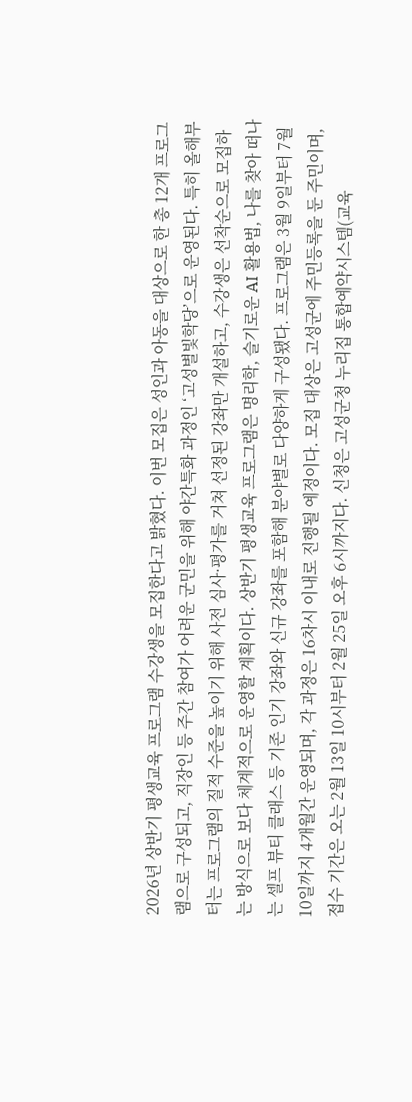2026년 상반기 평생교육 프로그램 수강생을 모집한다고 밝혔다. 이번 모집은 성인과 아동을 대상으로 한 총 12개 프로그램으로 구성되고, 직장인 등 주간 참여가 어려운 군민을 위해 야간특화 과정인 ‘고성별빛학당’으로 운영된다. 특히 올해부터는 프로그램의 질적 수준을 높이기 위해 사전 심사·평가를 거쳐 선정된 강좌만 개설하고, 수강생은 선착순으로 모집하는 방식으로 보다 체계적으로 운영할 계획이다. 상반기 평생교육 프로그램은 명리학, 슬기로운 AI 활용법, 나를 찾아 떠나는 셀프 뷰티 클래스 등 기존 인기 강좌와 신규 강좌를 포함해 분야별로 다양하게 구성됐다. 프로그램은 3월 9일부터 7월 10일까지 4개월간 운영되며, 각 과정은 16차시 이내로 진행될 예정이다. 모집 대상은 고성군에 주민등록을 둔 주민이며, 접수 기간은 오는 2월 13일 10시부터 2월 25일 오후 6시까지다. 신청은 고성군청 누리집 통합예약시스템(교육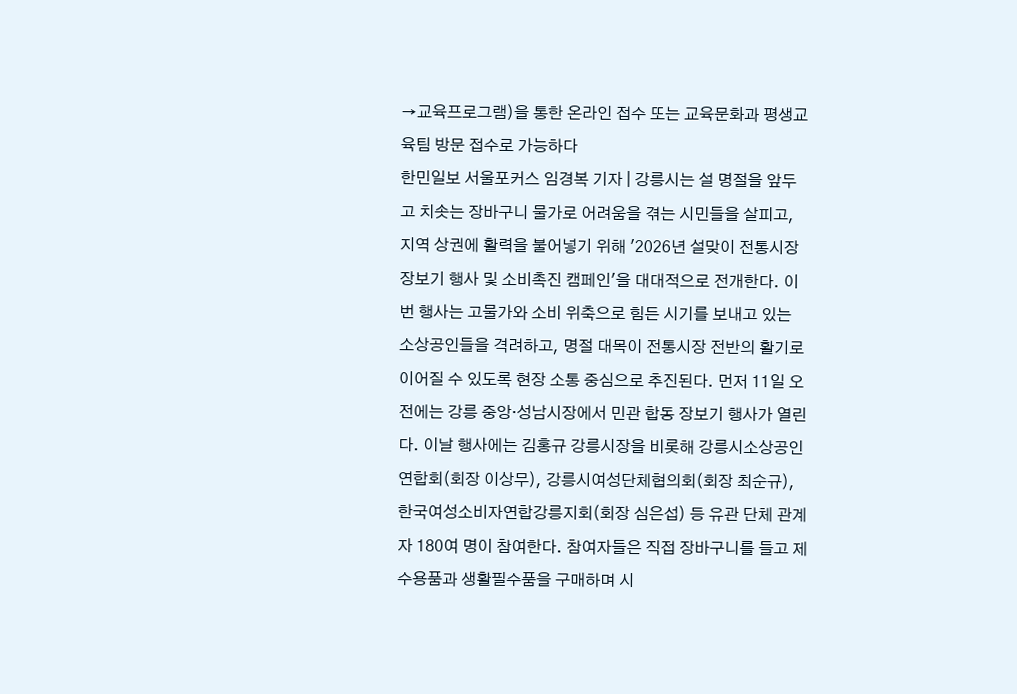→교육프로그램)을 통한 온라인 접수 또는 교육문화과 평생교육팀 방문 접수로 가능하다
한민일보 서울포커스 임경복 기자 | 강릉시는 설 명절을 앞두고 치솟는 장바구니 물가로 어려움을 겪는 시민들을 살피고, 지역 상권에 활력을 불어넣기 위해 '2026년 설맞이 전통시장 장보기 행사 및 소비촉진 캠페인'을 대대적으로 전개한다. 이번 행사는 고물가와 소비 위축으로 힘든 시기를 보내고 있는 소상공인들을 격려하고, 명절 대목이 전통시장 전반의 활기로 이어질 수 있도록 현장 소통 중심으로 추진된다. 먼저 11일 오전에는 강릉 중앙·성남시장에서 민관 합동 장보기 행사가 열린다. 이날 행사에는 김홍규 강릉시장을 비롯해 강릉시소상공인연합회(회장 이상무), 강릉시여성단체협의회(회장 최순규), 한국여성소비자연합강릉지회(회장 심은섭) 등 유관 단체 관계자 180여 명이 참여한다. 참여자들은 직접 장바구니를 들고 제수용품과 생활필수품을 구매하며 시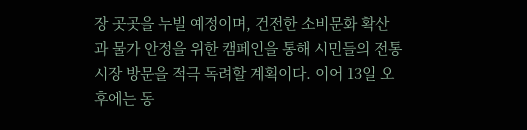장 곳곳을 누빌 예정이며, 건전한 소비문화 확산과 물가 안정을 위한 캠페인을 통해 시민들의 전통시장 방문을 적극 독려할 계획이다. 이어 13일 오후에는 동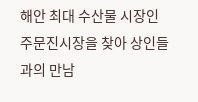해안 최대 수산물 시장인 주문진시장을 찾아 상인들과의 만남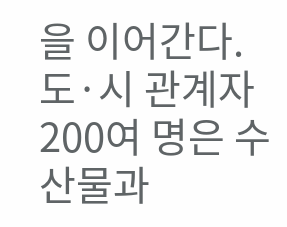을 이어간다. 도·시 관계자 200여 명은 수산물과